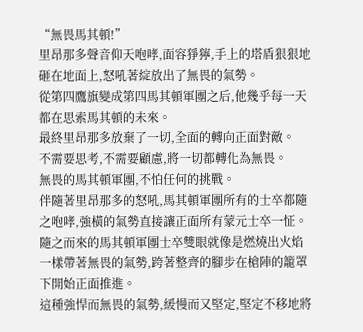“無畏馬其頓!”
里昂那多聲音仰天咆哮,面容猙獰,手上的塔盾狠狠地砸在地面上,怒吼著綻放出了無畏的氣勢。
從第四鷹旗變成第四馬其頓軍團之后,他幾乎每一天都在思索馬其頓的未來。
最終里昂那多放棄了一切,全面的轉向正面對敵。
不需要思考,不需要顧慮,將一切都轉化為無畏。
無畏的馬其頓軍團,不怕任何的挑戰。
伴隨著里昂那多的怒吼,馬其頓軍團所有的士卒都隨之咆哮,強橫的氣勢直接讓正面所有蒙元士卒一怔。
隨之而來的馬其頓軍團士卒雙眼就像是燃燒出火焰一樣帶著無畏的氣勢,跨著整齊的腳步在槍陣的籠罩下開始正面推進。
這種強悍而無畏的氣勢,緩慢而又堅定,堅定不移地將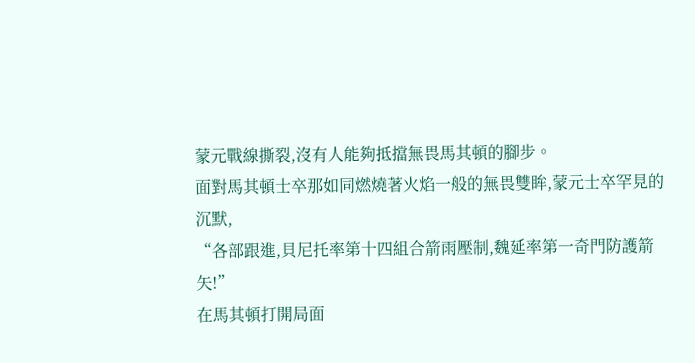蒙元戰線撕裂,沒有人能夠抵擋無畏馬其頓的腳步。
面對馬其頓士卒那如同燃燒著火焰一般的無畏雙眸,蒙元士卒罕見的沉默,
“各部跟進,貝尼托率第十四組合箭雨壓制,魏延率第一奇門防護箭矢!”
在馬其頓打開局面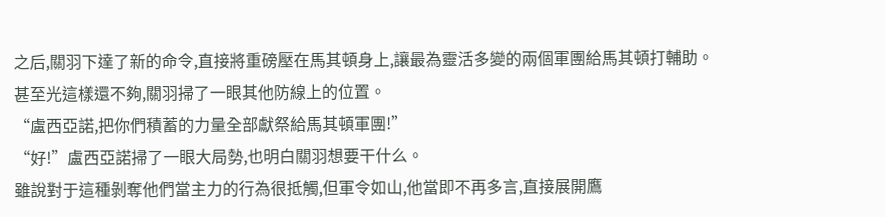之后,關羽下達了新的命令,直接將重磅壓在馬其頓身上,讓最為靈活多變的兩個軍團給馬其頓打輔助。
甚至光這樣還不夠,關羽掃了一眼其他防線上的位置。
“盧西亞諾,把你們積蓄的力量全部獻祭給馬其頓軍團!”
“好!”盧西亞諾掃了一眼大局勢,也明白關羽想要干什么。
雖說對于這種剝奪他們當主力的行為很抵觸,但軍令如山,他當即不再多言,直接展開鷹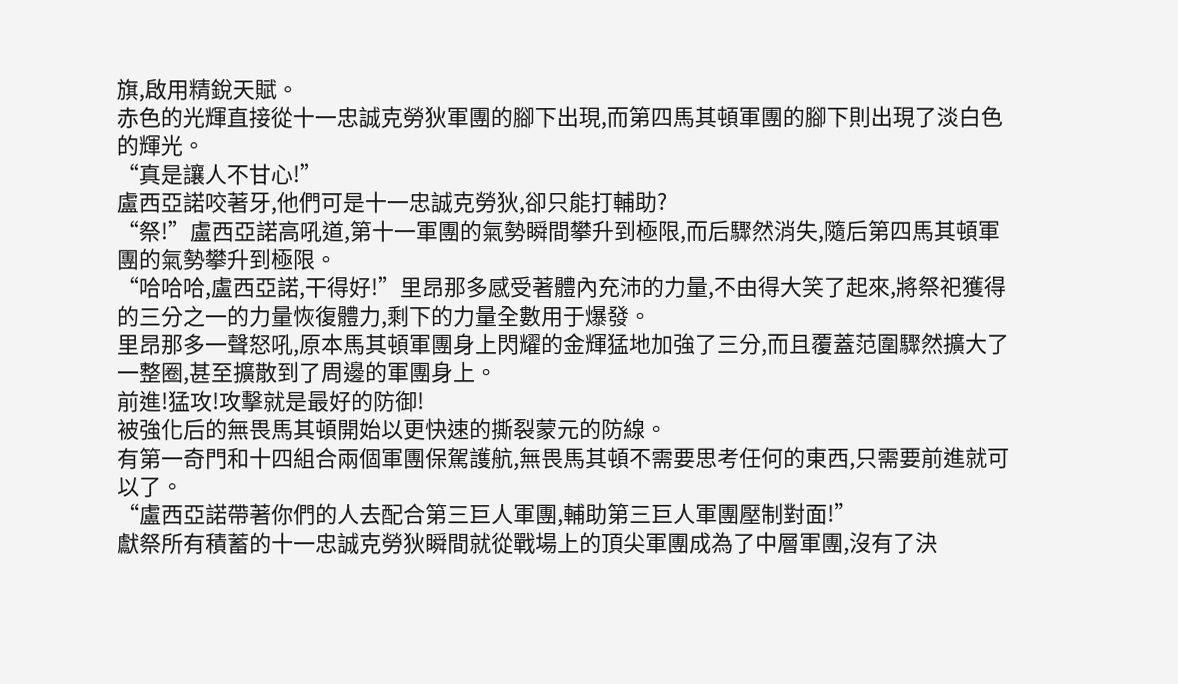旗,啟用精銳天賦。
赤色的光輝直接從十一忠誠克勞狄軍團的腳下出現,而第四馬其頓軍團的腳下則出現了淡白色的輝光。
“真是讓人不甘心!”
盧西亞諾咬著牙,他們可是十一忠誠克勞狄,卻只能打輔助?
“祭!”盧西亞諾高吼道,第十一軍團的氣勢瞬間攀升到極限,而后驟然消失,隨后第四馬其頓軍團的氣勢攀升到極限。
“哈哈哈,盧西亞諾,干得好!”里昂那多感受著體內充沛的力量,不由得大笑了起來,將祭祀獲得的三分之一的力量恢復體力,剩下的力量全數用于爆發。
里昂那多一聲怒吼,原本馬其頓軍團身上閃耀的金輝猛地加強了三分,而且覆蓋范圍驟然擴大了一整圈,甚至擴散到了周邊的軍團身上。
前進!猛攻!攻擊就是最好的防御!
被強化后的無畏馬其頓開始以更快速的撕裂蒙元的防線。
有第一奇門和十四組合兩個軍團保駕護航,無畏馬其頓不需要思考任何的東西,只需要前進就可以了。
“盧西亞諾帶著你們的人去配合第三巨人軍團,輔助第三巨人軍團壓制對面!”
獻祭所有積蓄的十一忠誠克勞狄瞬間就從戰場上的頂尖軍團成為了中層軍團,沒有了決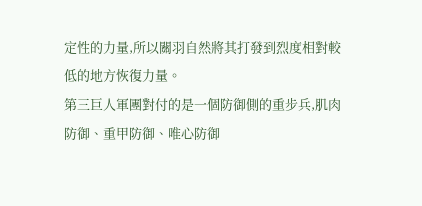定性的力量,所以關羽自然將其打發到烈度相對較低的地方恢復力量。
第三巨人軍團對付的是一個防御側的重步兵,肌肉防御、重甲防御、唯心防御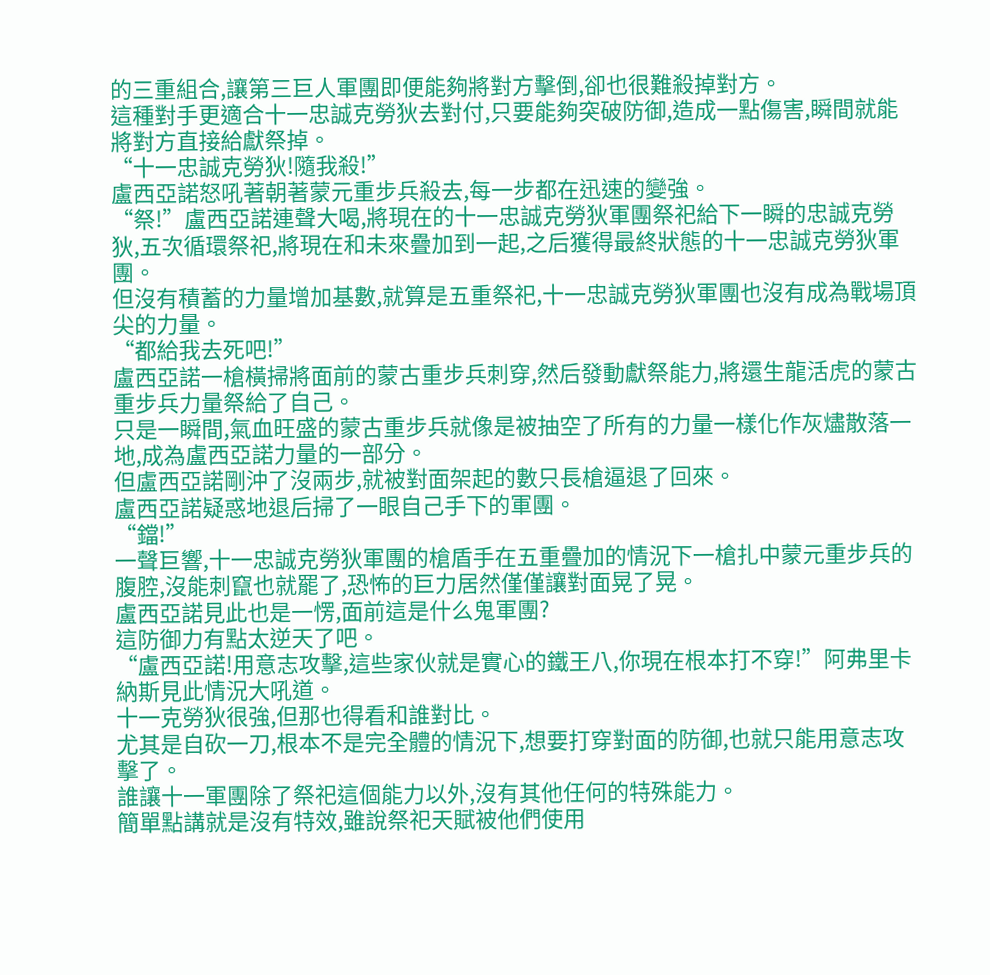的三重組合,讓第三巨人軍團即便能夠將對方擊倒,卻也很難殺掉對方。
這種對手更適合十一忠誠克勞狄去對付,只要能夠突破防御,造成一點傷害,瞬間就能將對方直接給獻祭掉。
“十一忠誠克勞狄!隨我殺!”
盧西亞諾怒吼著朝著蒙元重步兵殺去,每一步都在迅速的變強。
“祭!”盧西亞諾連聲大喝,將現在的十一忠誠克勞狄軍團祭祀給下一瞬的忠誠克勞狄,五次循環祭祀,將現在和未來疊加到一起,之后獲得最終狀態的十一忠誠克勞狄軍團。
但沒有積蓄的力量增加基數,就算是五重祭祀,十一忠誠克勞狄軍團也沒有成為戰場頂尖的力量。
“都給我去死吧!”
盧西亞諾一槍橫掃將面前的蒙古重步兵刺穿,然后發動獻祭能力,將還生龍活虎的蒙古重步兵力量祭給了自己。
只是一瞬間,氣血旺盛的蒙古重步兵就像是被抽空了所有的力量一樣化作灰燼散落一地,成為盧西亞諾力量的一部分。
但盧西亞諾剛沖了沒兩步,就被對面架起的數只長槍逼退了回來。
盧西亞諾疑惑地退后掃了一眼自己手下的軍團。
“鐺!”
一聲巨響,十一忠誠克勞狄軍團的槍盾手在五重疊加的情況下一槍扎中蒙元重步兵的腹腔,沒能刺竄也就罷了,恐怖的巨力居然僅僅讓對面晃了晃。
盧西亞諾見此也是一愣,面前這是什么鬼軍團?
這防御力有點太逆天了吧。
“盧西亞諾!用意志攻擊,這些家伙就是實心的鐵王八,你現在根本打不穿!”阿弗里卡納斯見此情況大吼道。
十一克勞狄很強,但那也得看和誰對比。
尤其是自砍一刀,根本不是完全體的情況下,想要打穿對面的防御,也就只能用意志攻擊了。
誰讓十一軍團除了祭祀這個能力以外,沒有其他任何的特殊能力。
簡單點講就是沒有特效,雖說祭祀天賦被他們使用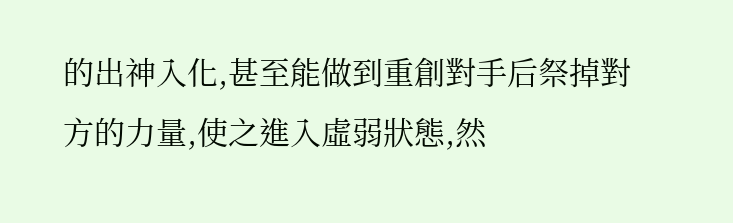的出神入化,甚至能做到重創對手后祭掉對方的力量,使之進入虛弱狀態,然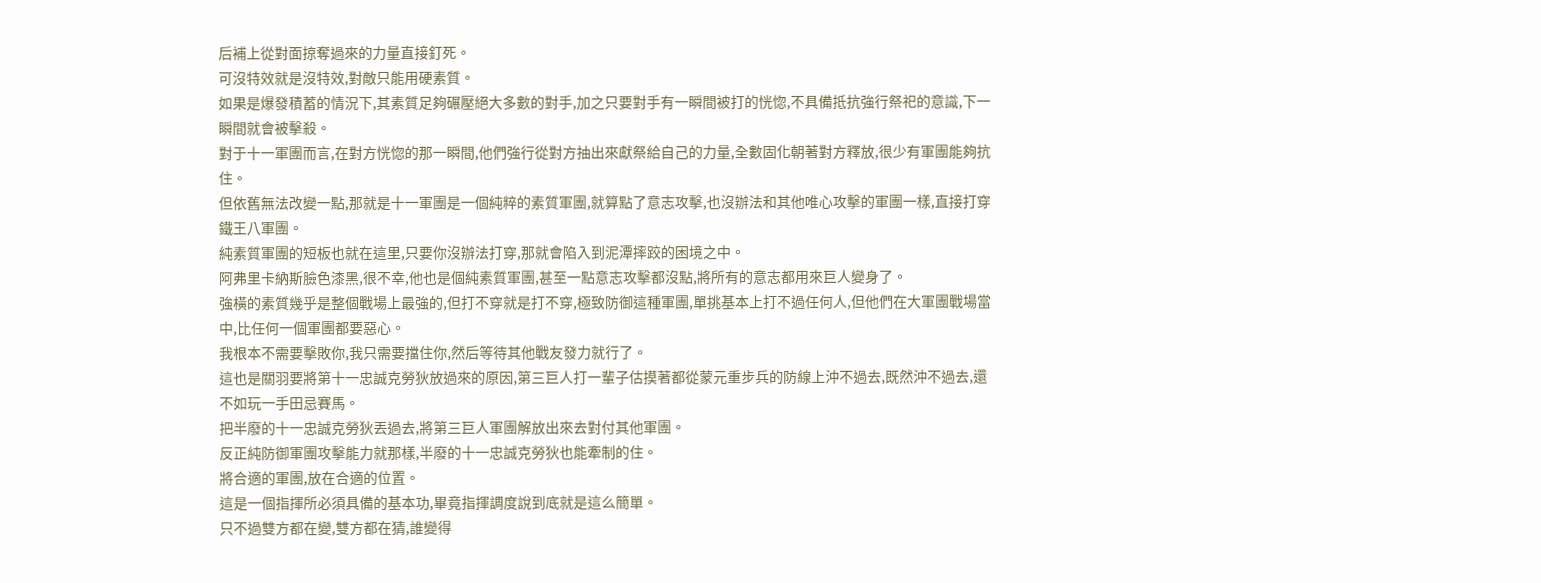后補上從對面掠奪過來的力量直接釘死。
可沒特效就是沒特效,對敵只能用硬素質。
如果是爆發積蓄的情況下,其素質足夠碾壓絕大多數的對手,加之只要對手有一瞬間被打的恍惚,不具備抵抗強行祭祀的意識,下一瞬間就會被擊殺。
對于十一軍團而言,在對方恍惚的那一瞬間,他們強行從對方抽出來獻祭給自己的力量,全數固化朝著對方釋放,很少有軍團能夠抗住。
但依舊無法改變一點,那就是十一軍團是一個純粹的素質軍團,就算點了意志攻擊,也沒辦法和其他唯心攻擊的軍團一樣,直接打穿鐵王八軍團。
純素質軍團的短板也就在這里,只要你沒辦法打穿,那就會陷入到泥潭摔跤的困境之中。
阿弗里卡納斯臉色漆黑,很不幸,他也是個純素質軍團,甚至一點意志攻擊都沒點,將所有的意志都用來巨人變身了。
強橫的素質幾乎是整個戰場上最強的,但打不穿就是打不穿,極致防御這種軍團,單挑基本上打不過任何人,但他們在大軍團戰場當中,比任何一個軍團都要惡心。
我根本不需要擊敗你,我只需要擋住你,然后等待其他戰友發力就行了。
這也是關羽要將第十一忠誠克勞狄放過來的原因,第三巨人打一輩子估摸著都從蒙元重步兵的防線上沖不過去,既然沖不過去,還不如玩一手田忌賽馬。
把半廢的十一忠誠克勞狄丟過去,將第三巨人軍團解放出來去對付其他軍團。
反正純防御軍團攻擊能力就那樣,半廢的十一忠誠克勞狄也能牽制的住。
將合適的軍團,放在合適的位置。
這是一個指揮所必須具備的基本功,畢竟指揮調度說到底就是這么簡單。
只不過雙方都在變,雙方都在猜,誰變得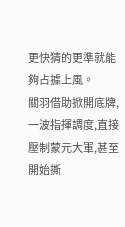更快猜的更準就能夠占據上風。
關羽借助掀開底牌,一波指揮調度,直接壓制蒙元大軍,甚至開始撕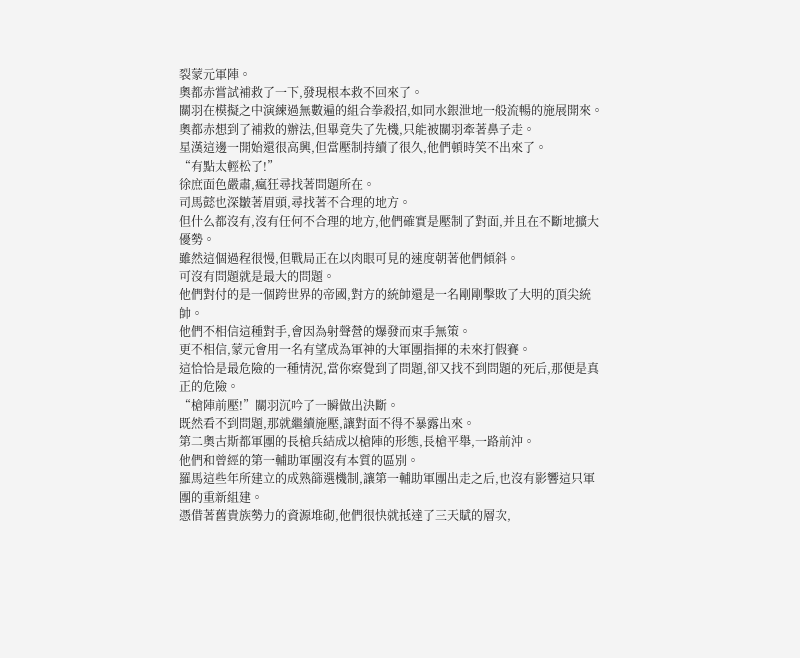裂蒙元軍陣。
奧都赤嘗試補救了一下,發現根本救不回來了。
關羽在模擬之中演練過無數遍的組合拳殺招,如同水銀泄地一般流暢的施展開來。
奧都赤想到了補救的辦法,但畢竟失了先機,只能被關羽牽著鼻子走。
星漢這邊一開始還很高興,但當壓制持續了很久,他們頓時笑不出來了。
“有點太輕松了!”
徐庶面色嚴肅,瘋狂尋找著問題所在。
司馬懿也深皺著眉頭,尋找著不合理的地方。
但什么都沒有,沒有任何不合理的地方,他們確實是壓制了對面,并且在不斷地擴大優勢。
雖然這個過程很慢,但戰局正在以肉眼可見的速度朝著他們傾斜。
可沒有問題就是最大的問題。
他們對付的是一個跨世界的帝國,對方的統帥還是一名剛剛擊敗了大明的頂尖統帥。
他們不相信這種對手,會因為射聲營的爆發而束手無策。
更不相信,蒙元會用一名有望成為軍神的大軍團指揮的未來打假賽。
這恰恰是最危險的一種情況,當你察覺到了問題,卻又找不到問題的死后,那便是真正的危險。
“槍陣前壓!”關羽沉吟了一瞬做出決斷。
既然看不到問題,那就繼續施壓,讓對面不得不暴露出來。
第二奧古斯都軍團的長槍兵結成以槍陣的形態,長槍平舉,一路前沖。
他們和曾經的第一輔助軍團沒有本質的區別。
羅馬這些年所建立的成熟篩選機制,讓第一輔助軍團出走之后,也沒有影響這只軍團的重新組建。
憑借著舊貴族勢力的資源堆砌,他們很快就抵達了三天賦的層次,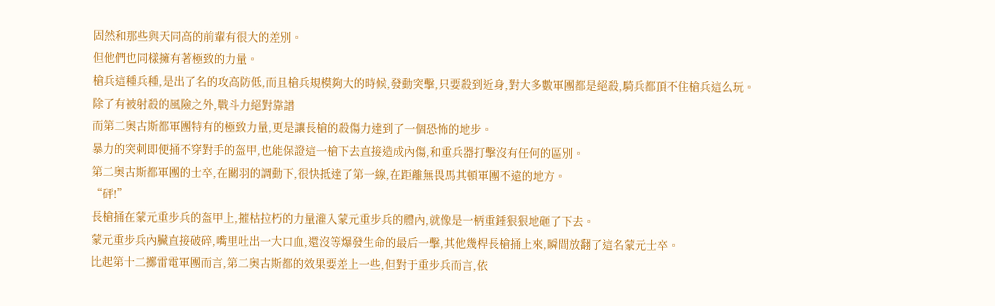固然和那些與天同高的前輩有很大的差別。
但他們也同樣擁有著極致的力量。
槍兵這種兵種,是出了名的攻高防低,而且槍兵規模夠大的時候,發動突擊,只要殺到近身,對大多數軍團都是絕殺,騎兵都頂不住槍兵這么玩。
除了有被射殺的風險之外,戰斗力絕對靠譜
而第二奧古斯都軍團特有的極致力量,更是讓長槍的殺傷力達到了一個恐怖的地步。
暴力的突刺即便捅不穿對手的盔甲,也能保證這一槍下去直接造成內傷,和重兵器打擊沒有任何的區別。
第二奧古斯都軍團的士卒,在關羽的調動下,很快抵達了第一線,在距離無畏馬其頓軍團不遠的地方。
“砰!”
長槍捅在蒙元重步兵的盔甲上,摧枯拉朽的力量灌入蒙元重步兵的體內,就像是一柄重錘狠狠地砸了下去。
蒙元重步兵內臟直接破碎,嘴里吐出一大口血,還沒等爆發生命的最后一擊,其他幾桿長槍捅上來,瞬間放翻了這名蒙元士卒。
比起第十二擲雷電軍團而言,第二奧古斯都的效果要差上一些,但對于重步兵而言,依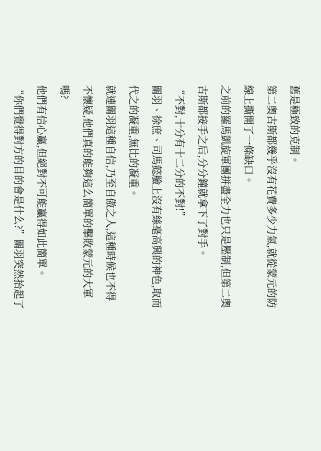舊是極致的克制。
第二奧古斯都幾乎沒有花費多少力氣,就從蒙元的防線上撕開了一條缺口。
之前的羅馬凱旋軍團拼盡全力也只是壓制,但第二奧古斯都接手之后,分分鐘就拿下了對手。
“不對,十分有十二分的不對!”
關羽、徐庶、司馬懿臉上沒有絲毫高興的神色,取而代之的凝重,無比的凝重。
就連關羽這種自信,乃至自傲之人,這種時候也不得不懷疑,他們真的能夠這么簡單的擊敗蒙元的大軍嗎?
他們有信心贏,但絕對不可能贏得如此簡單。
“你們覺得對方的目的會是什么?”關羽突然抬起了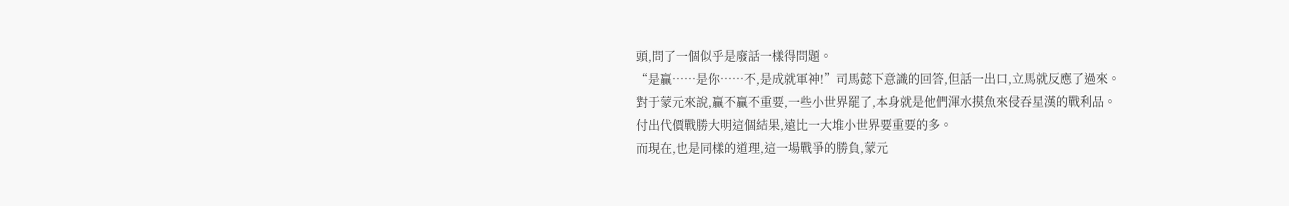頭,問了一個似乎是廢話一樣得問題。
“是贏……是你……不,是成就軍神!”司馬懿下意識的回答,但話一出口,立馬就反應了過來。
對于蒙元來說,贏不贏不重要,一些小世界罷了,本身就是他們渾水摸魚來侵吞星漢的戰利品。
付出代價戰勝大明這個結果,遠比一大堆小世界要重要的多。
而現在,也是同樣的道理,這一場戰爭的勝負,蒙元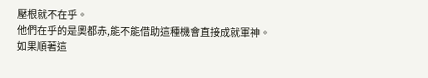壓根就不在乎。
他們在乎的是奧都赤,能不能借助這種機會直接成就軍神。
如果順著這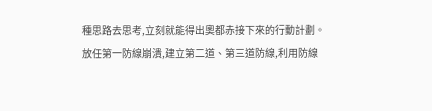種思路去思考,立刻就能得出奧都赤接下來的行動計劃。
放任第一防線崩潰,建立第二道、第三道防線,利用防線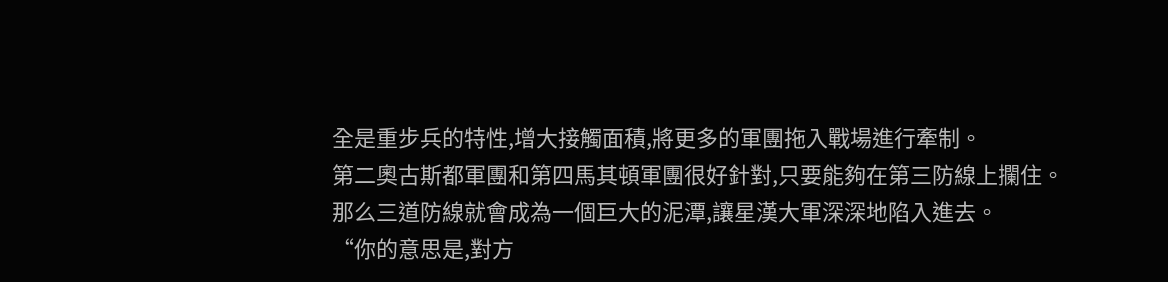全是重步兵的特性,增大接觸面積,將更多的軍團拖入戰場進行牽制。
第二奧古斯都軍團和第四馬其頓軍團很好針對,只要能夠在第三防線上攔住。
那么三道防線就會成為一個巨大的泥潭,讓星漢大軍深深地陷入進去。
“你的意思是,對方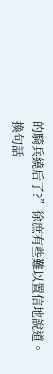的騎兵繞后了?”徐庶有些難以置信地說道。
換句話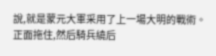說,就是蒙元大軍采用了上一場大明的戰術。
正面拖住,然后騎兵繞后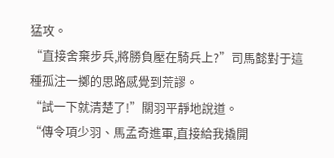猛攻。
“直接舍棄步兵,將勝負壓在騎兵上?”司馬懿對于這種孤注一擲的思路感覺到荒謬。
“試一下就清楚了!”關羽平靜地說道。
“傳令項少羽、馬孟奇進軍,直接給我撬開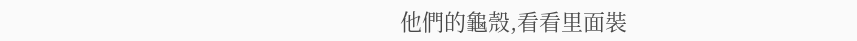他們的龜殼,看看里面裝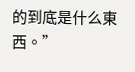的到底是什么東西。”